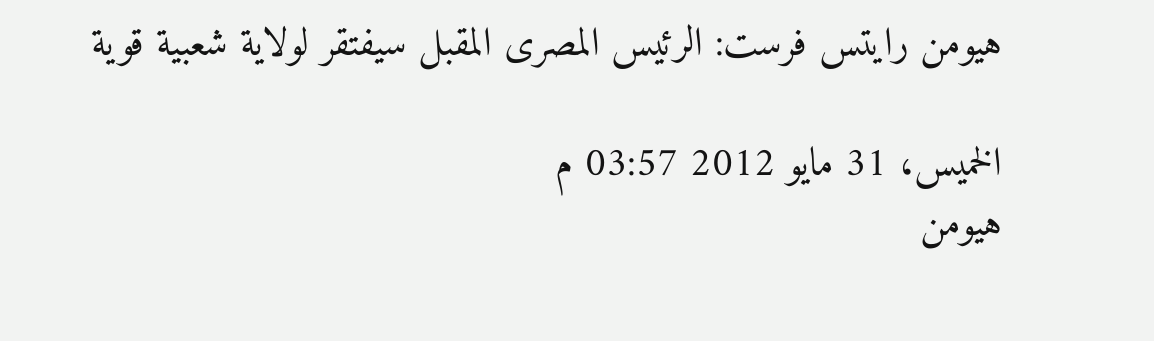هيومن رايتس فرست: الرئيس المصرى المقبل سيفتقر لولاية شعبية قوية

الخميس، 31 مايو 2012 03:57 م
هيومن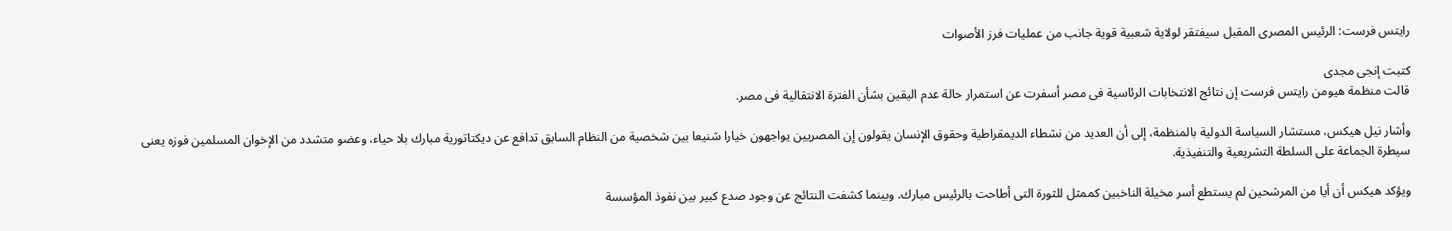رايتس فرست: الرئيس المصرى المقبل سيفتقر لولاية شعبية قوية جانب من عمليات فرز الأصوات

كتبت إنجى مجدى
قالت منظمة هيومن رايتس فرست إن نتائج الانتخابات الرئاسية فى مصر أسفرت عن استمرار حالة عدم اليقين بشأن الفترة الانتقالية فى مصر.

وأشار نيل هيكس، مستشار السياسة الدولية بالمنظمة، إلى أن العديد من نشطاء الديمقراطية وحقوق الإنسان يقولون إن المصريين يواجهون خيارا شنيعا بين شخصية من النظام السابق تدافع عن ديكتاتورية مبارك بلا حياء، وعضو متشدد من الإخوان المسلمين فوزه يعنى سيطرة الجماعة على السلطة التشريعية والتنفيذية.

ويؤكد هيكس أن أيا من المرشحين لم يستطع أسر مخيلة الناخبين كممثل للثورة التى أطاحت بالرئيس مبارك. وبينما كشفت النتائج عن وجود صدع كبير بين نفوذ المؤسسة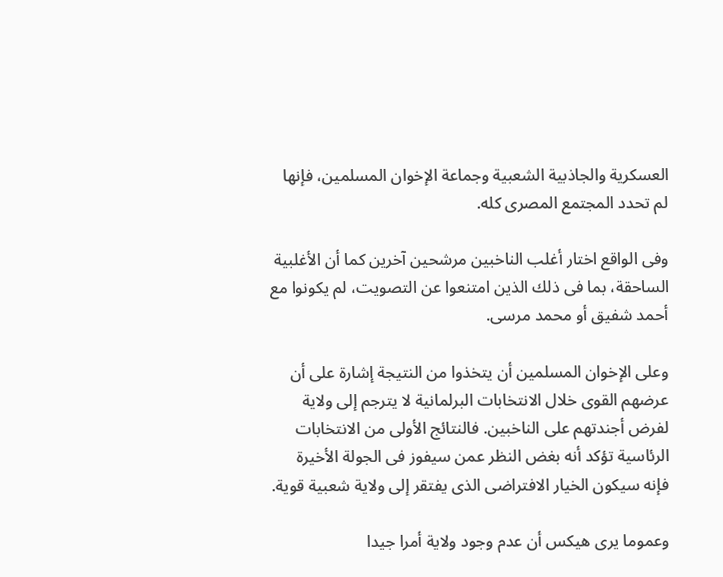العسكرية والجاذبية الشعبية وجماعة الإخوان المسلمين، فإنها لم تحدد المجتمع المصرى كله.

وفى الواقع اختار أغلب الناخبين مرشحين آخرين كما أن الأغلبية الساحقة، بما فى ذلك الذين امتنعوا عن التصويت، لم يكونوا مع أحمد شفيق أو محمد مرسى.

وعلى الإخوان المسلمين أن يتخذوا من النتيجة إشارة على أن عرضهم القوى خلال الانتخابات البرلمانية لا يترجم إلى ولاية لفرض أجندتهم على الناخبين. فالنتائج الأولى من الانتخابات الرئاسية تؤكد أنه بغض النظر عمن سيفوز فى الجولة الأخيرة فإنه سيكون الخيار الافتراضى الذى يفتقر إلى ولاية شعبية قوية.

وعموما يرى هيكس أن عدم وجود ولاية أمرا جيدا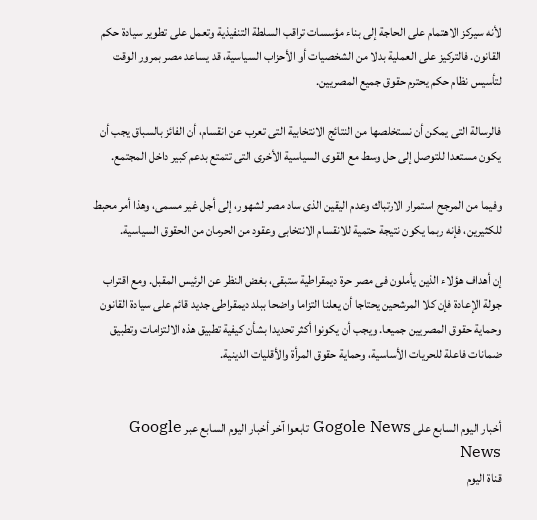لأنه سيركز الاهتمام على الحاجة إلى بناء مؤسسات تراقب السلطة التنفيذية وتعمل على تطوير سيادة حكم القانون. فالتركيز على العملية بدلا من الشخصيات أو الأحزاب السياسية، قد يساعد مصر بمرور الوقت لتأسيس نظام حكم يحترم حقوق جميع المصريين.

فالرسالة التى يمكن أن نستخلصها من النتائج الانتخابية التى تعرب عن انقسام، أن الفائز بالسباق يجب أن يكون مستعدا للتوصل إلى حل وسط مع القوى السياسية الأخرى التى تتمتع بدعم كبير داخل المجتمع.

وفيما من المرجح استمرار الارتباك وعدم اليقين الذى ساد مصر لشهور، إلى أجل غير مسمى، وهذا أمر محبط للكثيرين، فإنه ربما يكون نتيجة حتمية للانقسام الانتخابى وعقود من الحرمان من الحقوق السياسية.

إن أهداف هؤلاء الذين يأملون فى مصر حرة ديمقراطية ستبقى، بغض النظر عن الرئيس المقبل. ومع اقتراب جولة الإعادة فإن كلا المرشحين يحتاجا أن يعلنا التزاما واضحا ببلد ديمقراطى جديد قائم على سيادة القانون وحماية حقوق المصريين جميعا. ويجب أن يكونوا أكثر تحديدا بشأن كيفية تطبيق هذه الالتزامات وتطبيق ضمانات فاعلة للحريات الأساسية، وحماية حقوق المرأة والأقليات الدينية.


أخبار اليوم السابع على Gogole News تابعوا آخر أخبار اليوم السابع عبر Google News
قناة اليوم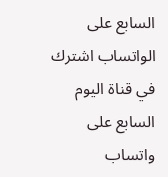السابع على الواتساب اشترك في قناة اليوم السابع على واتساب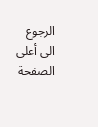الرجوع الى أعلى الصفحة